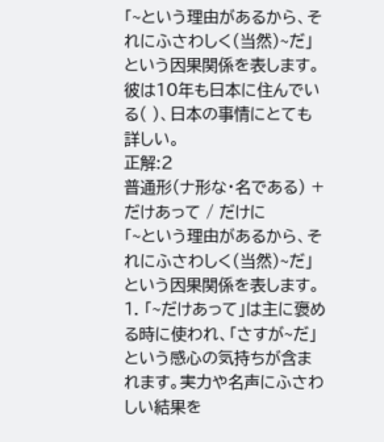「~という理由があるから、それにふさわしく(当然)~だ」という因果関係を表します。
彼は10年も日本に住んでいる( )、日本の事情にとても詳しい。
正解:2
普通形(ナ形な・名である) + だけあって / だけに
「~という理由があるから、それにふさわしく(当然)~だ」という因果関係を表します。
1. 「~だけあって」は主に褒める時に使われ、「さすが~だ」という感心の気持ちが含まれます。実力や名声にふさわしい結果を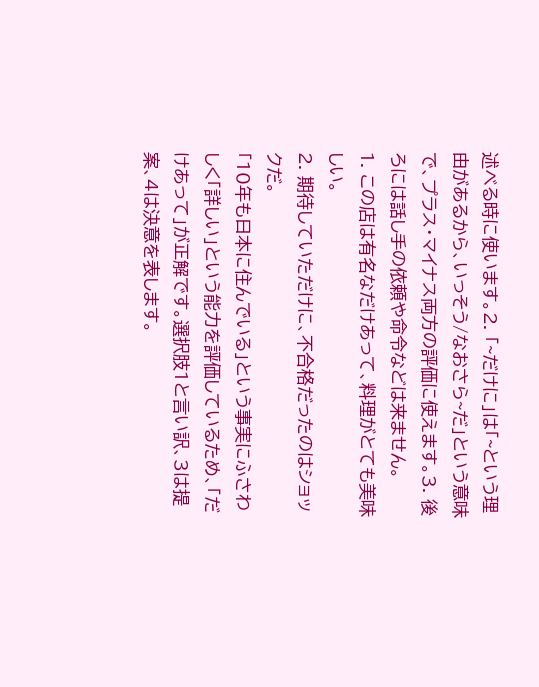述べる時に使います。2. 「~だけに」は「~という理由があるから、いっそう/なおさら~だ」という意味で、プラス・マイナス両方の評価に使えます。3. 後ろには話し手の依頼や命令などは来ません。
1. この店は有名なだけあって、料理がとても美味しい。
2. 期待していただけに、不合格だったのはショックだ。
「10年も日本に住んでいる」という事実にふさわしく「詳しい」という能力を評価しているため、「だけあって」が正解です。選択肢1と言い訳、3は提案、4は決意を表します。